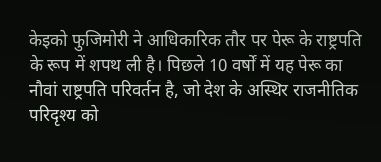केइको फुजिमोरी ने आधिकारिक तौर पर पेरू के राष्ट्रपति के रूप में शपथ ली है। पिछले 10 वर्षों में यह पेरू का नौवां राष्ट्रपति परिवर्तन है, जो देश के अस्थिर राजनीतिक परिदृश्य को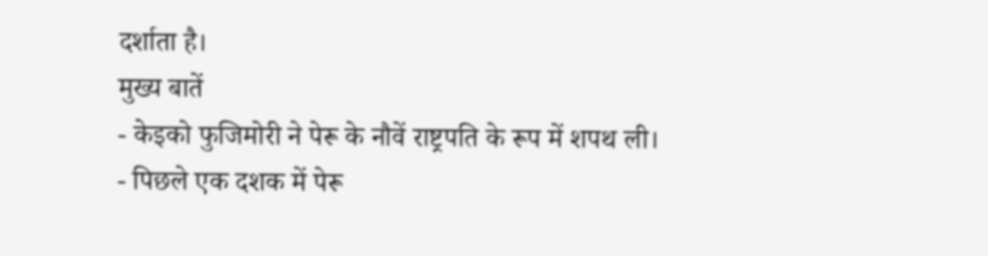दर्शाता है।
मुख्य बातें
- केइको फुजिमोरी ने पेरू के नौवें राष्ट्रपति के रूप में शपथ ली।
- पिछले एक दशक में पेरू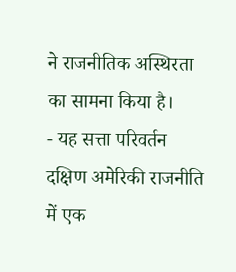ने राजनीतिक अस्थिरता का सामना किया है।
- यह सत्ता परिवर्तन दक्षिण अमेरिकी राजनीति में एक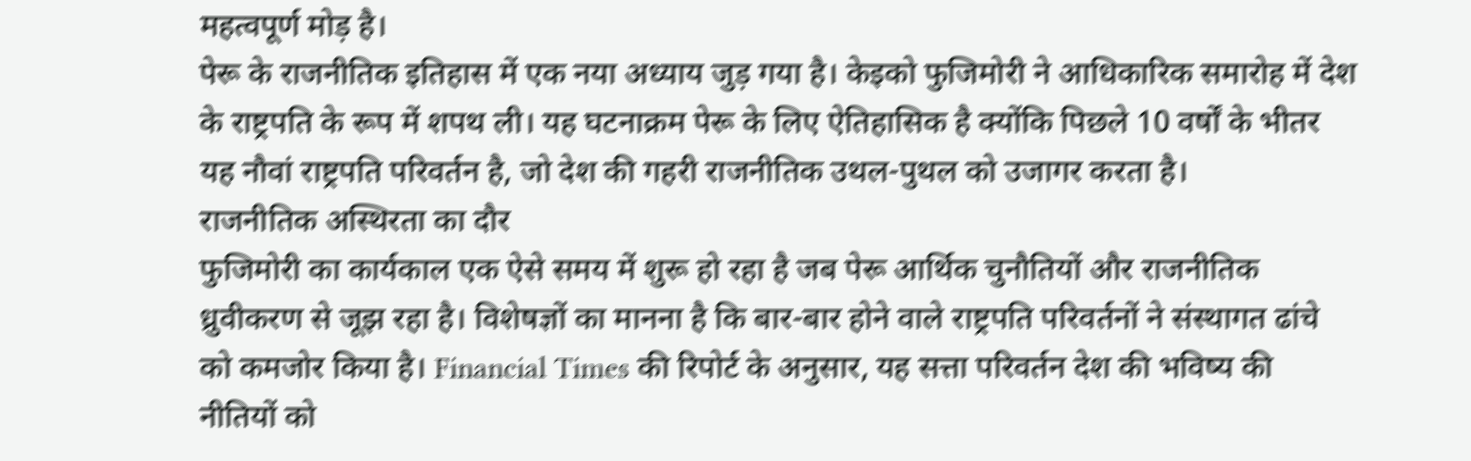महत्वपूर्ण मोड़ है।
पेरू के राजनीतिक इतिहास में एक नया अध्याय जुड़ गया है। केइको फुजिमोरी ने आधिकारिक समारोह में देश के राष्ट्रपति के रूप में शपथ ली। यह घटनाक्रम पेरू के लिए ऐतिहासिक है क्योंकि पिछले 10 वर्षों के भीतर यह नौवां राष्ट्रपति परिवर्तन है, जो देश की गहरी राजनीतिक उथल-पुथल को उजागर करता है।
राजनीतिक अस्थिरता का दौर
फुजिमोरी का कार्यकाल एक ऐसे समय में शुरू हो रहा है जब पेरू आर्थिक चुनौतियों और राजनीतिक ध्रुवीकरण से जूझ रहा है। विशेषज्ञों का मानना है कि बार-बार होने वाले राष्ट्रपति परिवर्तनों ने संस्थागत ढांचे को कमजोर किया है। Financial Times की रिपोर्ट के अनुसार, यह सत्ता परिवर्तन देश की भविष्य की नीतियों को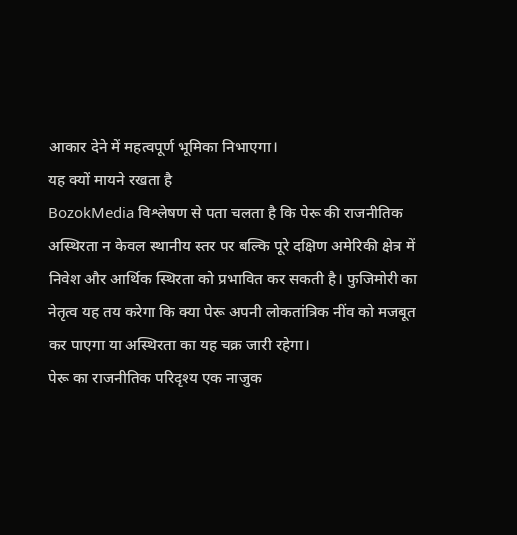आकार देने में महत्वपूर्ण भूमिका निभाएगा।
यह क्यों मायने रखता है
BozokMedia विश्लेषण से पता चलता है कि पेरू की राजनीतिक अस्थिरता न केवल स्थानीय स्तर पर बल्कि पूरे दक्षिण अमेरिकी क्षेत्र में निवेश और आर्थिक स्थिरता को प्रभावित कर सकती है। फुजिमोरी का नेतृत्व यह तय करेगा कि क्या पेरू अपनी लोकतांत्रिक नींव को मजबूत कर पाएगा या अस्थिरता का यह चक्र जारी रहेगा।
पेरू का राजनीतिक परिदृश्य एक नाजुक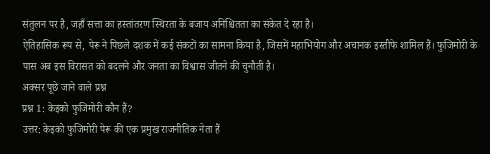संतुलन पर है, जहाँ सत्ता का हस्तांतरण स्थिरता के बजाय अनिश्चितता का संकेत दे रहा है।
ऐतिहासिक रूप से, पेरू ने पिछले दशक में कई संकटों का सामना किया है, जिसमें महाभियोग और अचानक इस्तीफे शामिल हैं। फुजिमोरी के पास अब इस विरासत को बदलने और जनता का विश्वास जीतने की चुनौती है।
अक्सर पूछे जाने वाले प्रश्न
प्रश्न 1: केइको फुजिमोरी कौन हैं?
उत्तर: केइको फुजिमोरी पेरू की एक प्रमुख राजनीतिक नेता हैं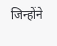जिन्होंने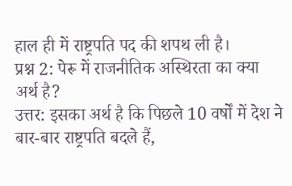हाल ही में राष्ट्रपति पद की शपथ ली है।
प्रश्न 2: पेरू में राजनीतिक अस्थिरता का क्या अर्थ है?
उत्तर: इसका अर्थ है कि पिछले 10 वर्षों में देश ने बार-बार राष्ट्रपति बदले हैं,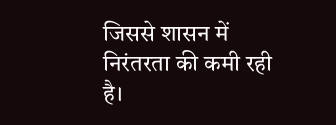जिससे शासन में निरंतरता की कमी रही है।